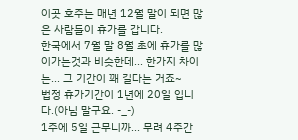이곳 호주는 매년 12월 말이 되면 많은 사람들이 휴가를 갑니다.
한국에서 7월 말 8월 초에 휴가를 많이가는것과 비슷한데... 한가지 차이는... 그 기간이 꽤 길다는 거죠~
법정 휴가기간이 1년에 20일 입니다.(아님 말구요. -_-)
1주에 5일 근무니까... 무려 4주간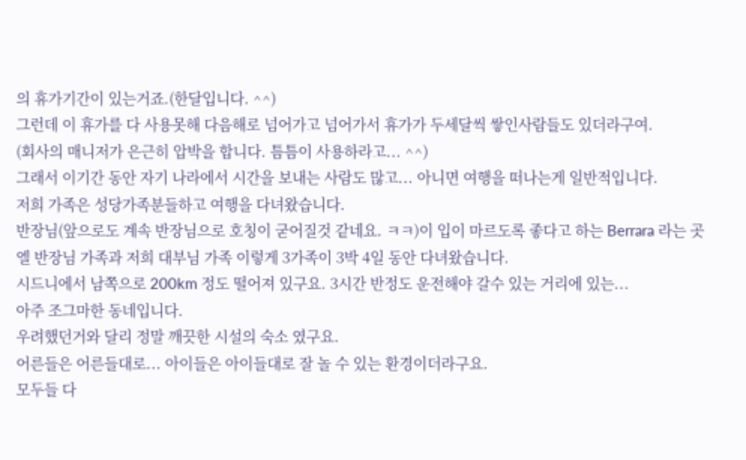의 휴가기간이 있는거죠.(한달입니다. ^^)
그런데 이 휴가를 다 사용못해 다음해로 넘어가고 넘어가서 휴가가 두세달씩 쌓인사람들도 있더라구여.
(회사의 매니저가 은근히 압박을 합니다. 틈틈이 사용하라고... ^^)
그래서 이기간 동안 자기 나라에서 시간을 보내는 사람도 많고... 아니면 여행을 떠나는게 일반적입니다.
저희 가족은 성당가족분들하고 여행을 다녀왔습니다.
반장님(앞으로도 계속 반장님으로 호칭이 굳어질것 같네요. ㅋㅋ)이 입이 마르도록 좋다고 하는 Berrara 라는 곳엘 반장님 가족과 저희 대부님 가족 이렇게 3가족이 3박 4일 동안 다녀왔습니다.
시드니에서 남쪽으로 200km 정도 떨어져 있구요. 3시간 반정도 운전해야 갈수 있는 거리에 있는...
아주 조그마한 동네입니다.
우려했던거와 달리 정말 깨끗한 시설의 숙소 였구요.
어른들은 어른들대로... 아이들은 아이들대로 잘 놀 수 있는 환경이더라구요.
모두들 다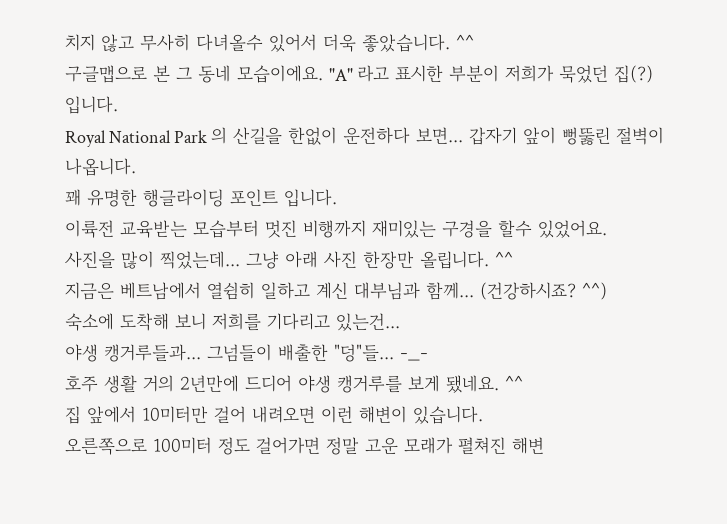치지 않고 무사히 다녀올수 있어서 더욱 좋았습니다. ^^
구글맵으로 본 그 동네 모습이에요. "A" 라고 표시한 부분이 저희가 묵었던 집(?) 입니다.
Royal National Park 의 산길을 한없이 운전하다 보면... 갑자기 앞이 뻥뚫린 절벽이 나옵니다.
꽤 유명한 행글라이딩 포인트 입니다.
이륙전 교육받는 모습부터 멋진 비행까지 재미있는 구경을 할수 있었어요.
사진을 많이 찍었는데... 그냥 아래 사진 한장만 올립니다. ^^
지금은 베트남에서 열쉼히 일하고 계신 대부님과 함께... (건강하시죠? ^^)
숙소에 도착해 보니 저희를 기다리고 있는건...
야생 캥거루들과... 그넘들이 배출한 "덩"들... -_-
호주 생활 거의 2년만에 드디어 야생 캥거루를 보게 됐네요. ^^
집 앞에서 10미터만 걸어 내려오면 이런 해변이 있습니다.
오른쪽으로 100미터 정도 걸어가면 정말 고운 모래가 펼쳐진 해변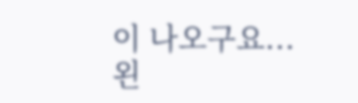이 나오구요...
왼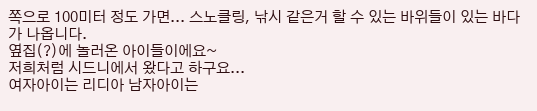쪽으로 100미터 정도 가면... 스노클링, 낚시 같은거 할 수 있는 바위들이 있는 바다가 나옵니다.
옆집(?)에 놀러온 아이들이에요~
저희처럼 시드니에서 왔다고 하구요...
여자아이는 리디아 남자아이는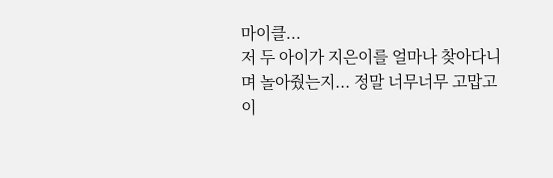마이클...
저 두 아이가 지은이를 얼마나 찾아다니며 놀아줬는지... 정말 너무너무 고맙고 이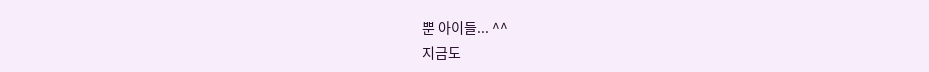뿐 아이들... ^^
지금도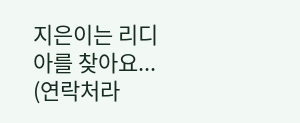지은이는 리디아를 찾아요... (연락처라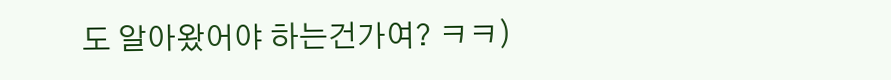도 알아왔어야 하는건가여? ㅋㅋ)